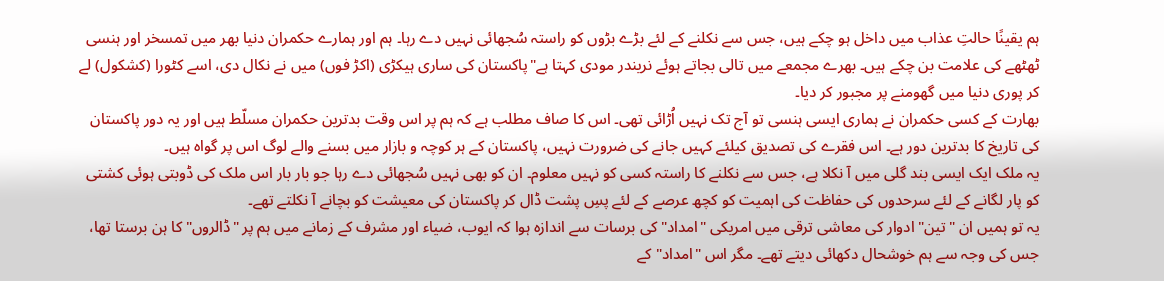ہم یقینًا حالتِ عذاب میں داخل ہو چکے ہیں، جس سے نکلنے کے لئے بڑے بڑوں کو راستہ سُجھائی نہیں دے رہا۔ ہم اور ہمارے حکمران دنیا بھر میں تمسخر اور ہنسی ٹھٹھے کی علامت بن چکے ہیں۔ بھرے مجمعے میں تالی بجاتے ہوئے نریندر مودی کہتا ہے"پاکستان کی ساری ہیکڑی (اکڑ فوں) میں نے نکال دی، اسے کٹورا (کشکول) لے کر پوری دنیا میں گھومنے پر مجبور کر دیا۔
بھارت کے کسی حکمران نے ہماری ایسی ہنسی تو آج تک نہیں اُڑائی تھی۔ اس کا صاف مطلب ہے کہ ہم پر اس وقت بدترین حکمران مسلّط ہیں اور یہ دور پاکستان کی تاریخ کا بدترین دور ہے۔ اس فقرے کی تصدیق کیلئے کہیں جانے کی ضرورت نہیں، پاکستان کے ہر کوچہ و بازار میں بسنے والے لوگ اس پر گواہ ہیں۔
یہ ملک ایک ایسی بند گلی میں آ نکلا ہے، جس سے نکلنے کا راستہ کسی کو نہیں معلوم۔ ان کو بھی نہیں سُجھائی دے رہا جو بار بار اس ملک کی ڈوبتی ہوئی کشتی کو پار لگانے کے لئے سرحدوں کی حفاظت کی اہمیت کو کچھ عرصے کے لئے پسِ پشت ڈال کر پاکستان کی معیشت کو بچانے آ نکلتے تھے۔
یہ تو ہمیں ان "تین" ادوار کی معاشی ترقی میں امریکی "امداد" کی برسات سے اندازہ ہوا کہ ایوب، ضیاء اور مشرف کے زمانے میں ہم پر "ڈالروں" کا ہن برستا تھا، جس کی وجہ سے ہم خوشحال دکھائی دیتے تھے۔ مگر اس "امداد" کے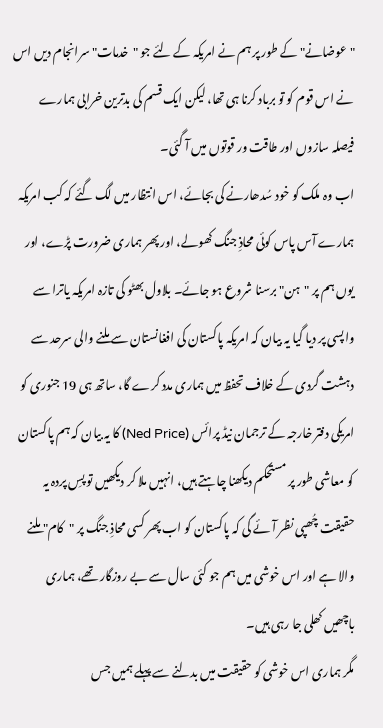"عوضانے" کے طور پر ہم نے امریکہ کے لئے جو "خدمات" سرانجام دیں اس نے اس قوم کو تو برباد کرنا ہی تھا، لیکن ایک قسم کی بدترین خرابی ہمارے فیصلہ سازوں اور طاقت ور قوتوں میں آ گئی۔
اب وہ ملک کو خود سُدھارنے کی بجائے، اس انتظار میں لگ گئے کہ کب امریکہ ہمارے آس پاس کوئی محاذِ جنگ کھولے، اور پھر ہماری ضرورت پڑے، اور یوں ہم پر "ہن" برسنا شروع ہو جائے۔ بلاول بھٹو کی تازہ امریکہ یاترا سے واپسی پر دیا گیا یہ بیان کہ امریکہ پاکستان کی افغانستان سے ملنے والی سرحد سے دہشت گردی کے خلاف تحفظ میں ہماری مدد کرے گا، ساتھ ہی 19 جنوری کو امریکی دفتر خارجہ کے ترجمان نیڈ پرائس (Ned Price) کا یہ بیان کہ ہم پاکستان کو معاشی طور پر مستحکم دیکھنا چاہتے ہیں، انہیں ملا کر دیکھیں تو پسِ پردہ یہ حقیقت چُھپی نظر آئے گی کہ پاکستان کو اب پھر کسی محاذِ جنگ پر "کام" ملنے والا ہے اور اس خوشی میں ہم جو کئی سال سے بے روزگار تھے، ہماری باچھیں کھلی جا رہی ہیں۔
مگر ہماری اس خوشی کو حقیقت میں بدلنے سے پہلے ہمیں جس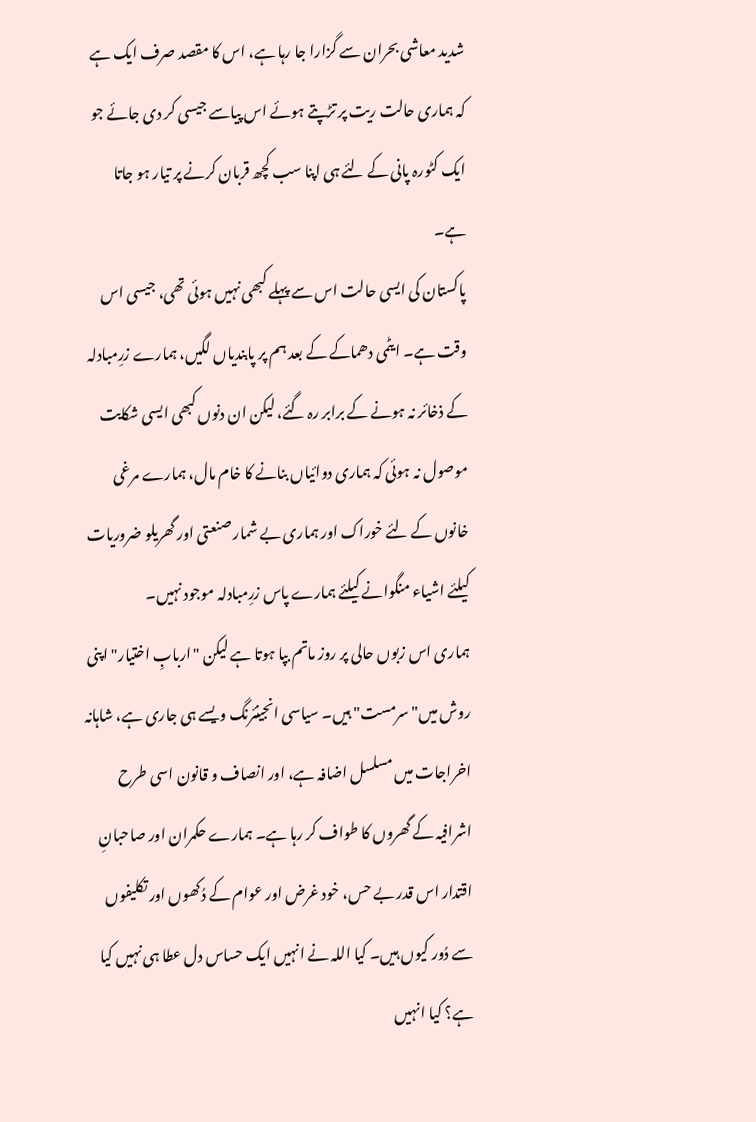شدید معاشی بحران سے گزارا جا رہا ہے، اس کا مقصد صرف ایک ہے کہ ہماری حالت ریت پر تڑپتے ہوئے اس پیاسے جیسی کر دی جائے جو ایک کٹورہ پانی کے لئے ہی اپنا سب کچھ قربان کرنے پر تیار ہو جاتا ہے۔
پاکستان کی ایسی حالت اس سے پہلے کبھی نہیں ہوئی تھی، جیسی اس وقت ہے۔ ایٹمی دھماکے کے بعد ہم پر پابندیاں لگیں، ہمارے زرِمبادلہ کے ذخائر نہ ہونے کے برابر رہ گئے، لیکن ان دنوں کبھی ایسی شکایت موصول نہ ہوئی کہ ہماری دوائیاں بنانے کا خام مال، ہمارے مرغی خانوں کے لئے خوراک اور ہماری بے شمار صنعتی اور گھریلو ضروریات کیلئے اشیاء منگوانے کیلئے ہمارے پاس زرِمبادلہ موجود نہیں۔
ہماری اس زبوں حالی پر روز ماتم بپا ہوتا ہے لیکن "اربابِ اختیار" اپنی روش میں"سرمست" ہیں۔ سیاسی انجینئرنگ ویسے ہی جاری ہے، شاہانہ اخراجات میں مسلسل اضافہ ہے، اور انصاف و قانون اسی طرح اشرافیہ کے گھروں کا طواف کر رہا ہے۔ ہمارے حکمران اور صاحبانِ اقتدار اس قدر بے حس، خود غرض اور عوام کے دُکھوں اور تکلیفوں سے دُور کیوں ہیں۔ کیا اللہ نے انہیں ایک حساس دل عطا ہی نہیں کیا ہے؟ کیا انہیں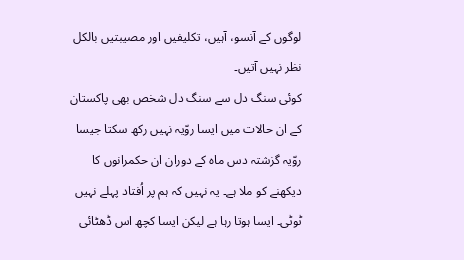لوگوں کے آنسو، آہیں، تکلیفیں اور مصیبتیں بالکل نظر نہیں آتیں۔
کوئی سنگ دل سے سنگ دل شخص بھی پاکستان کے ان حالات میں ایسا روّیہ نہیں رکھ سکتا جیسا روّیہ گزشتہ دس ماہ کے دوران ان حکمرانوں کا دیکھنے کو ملا ہے۔ یہ نہیں کہ ہم پر اُفتاد پہلے نہیں ٹوٹی۔ ایسا ہوتا رہا ہے لیکن ایسا کچھ اس ڈھٹائی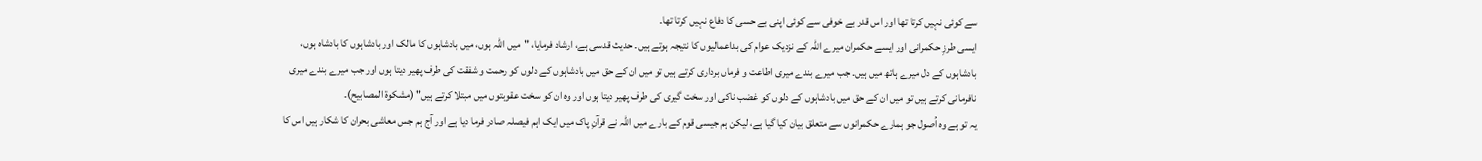سے کوئی نہیں کرتا تھا اور اس قدر بے خوفی سے کوئی اپنی بے حسی کا دفاع نہیں کرتا تھا۔
ایسی طرزِ حکمرانی اور ایسے حکمران میرے اللہ کے نزدیک عوام کی بداعمالیوں کا نتیجہ ہوتے ہیں۔ حدیث قدسی ہے، ارشاد فرمایا، "میں اللہ ہوں، میں بادشاہوں کا مالک اور بادشاہوں کا بادشاہ ہوں، بادشاہوں کے دل میرے ہاتھ میں ہیں۔ جب میرے بندے میری اطاعت و فرماں برداری کرتے ہیں تو میں ان کے حق میں بادشاہوں کے دلوں کو رحمت و شفقت کی طرف پھیر دیتا ہوں اور جب میرے بندے میری نافرمانی کرتے ہیں تو میں ان کے حق میں بادشاہوں کے دلوں کو غضب ناکی اور سخت گیری کی طرف پھیر دیتا ہوں اور وہ ان کو سخت عقوبتوں میں مبتلا کرتے ہیں" (مشکوۃ المصابیح)۔
یہ تو ہے وہ اُصول جو ہمارے حکمرانوں سے متعلق بیان کیا گیا ہے، لیکن ہم جیسی قوم کے بارے میں اللہ نے قرآنِ پاک میں ایک اہم فیصلہ صادر فرما دیا ہے اور آج ہم جس معاشی بحران کا شکار ہیں اس کا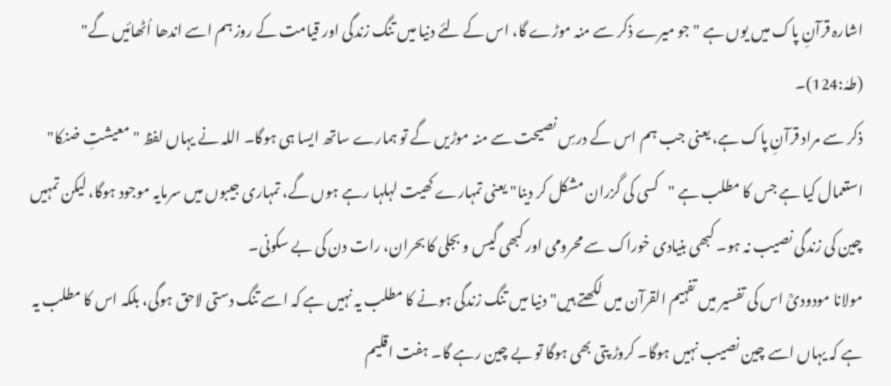اشارہ قرآنِ پاک میں یوں ہے "جو میرے ذکر سے منہ موڑے گا، اس کے لئے دنیا میں تنگ زندگی اور قیامت کے روز ہم اسے اندھا اُٹھائیں گے" (طہٰ:124)۔
ذکر سے مراد قرآنِ پاک ہے، یعنی جب ہم اس کے درسِ نصیحت سے منہ موڑیں گے تو ہمارے ساتھ ایسا ہی ہوگا۔ اللہ نے یہاں لفظ "معیشتِ ضنکا" استعمال کیا ہے جس کا مطلب ہے "کسی کی گزران مشکل کر دینا" یعنی تمہارے کھیت لہلہا رہے ہوں گے، تمہاری جیبوں میں سرمایہ موجود ہوگا، لیکن تمہیں چین کی زندگی نصیب نہ ہو۔ کبھی بنیادی خوراک سے محرومی اور کبھی گیس و بجلی کا بحران، رات دن کی بے سکونی۔
مولانا مودودیؒ اس کی تفسیر میں تفہیم القرآن میں لکھتے ہیں"دنیا میں تنگ زندگی ہونے کا مطلب یہ نہیں ہے کہ اسے تنگ دستی لاحق ہوگی، بلکہ اس کا مطلب یہ ہے کہ یہاں اسے چین نصیب نہیں ہوگا۔ کروڑ پتی بھی ہوگا تو بے چین رہے گا۔ ہفت اقلیم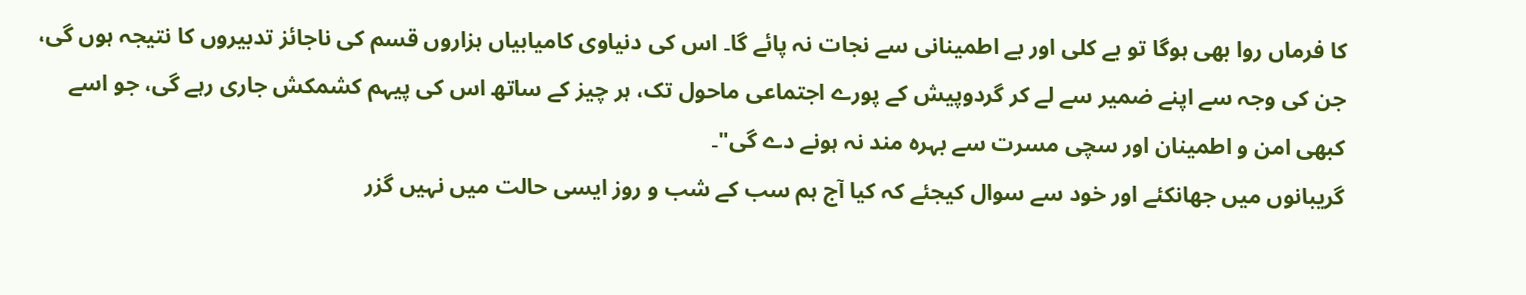کا فرماں روا بھی ہوگا تو بے کلی اور بے اطمینانی سے نجات نہ پائے گا۔ اس کی دنیاوی کامیابیاں ہزاروں قسم کی ناجائز تدبیروں کا نتیجہ ہوں گی، جن کی وجہ سے اپنے ضمیر سے لے کر گردوپیش کے پورے اجتماعی ماحول تک، ہر چیز کے ساتھ اس کی پیہم کشمکش جاری رہے گی، جو اسے کبھی امن و اطمینان اور سچی مسرت سے بہرہ مند نہ ہونے دے گی"۔
گریبانوں میں جھانکئے اور خود سے سوال کیجئے کہ کیا آج ہم سب کے شب و روز ایسی حالت میں نہیں گزر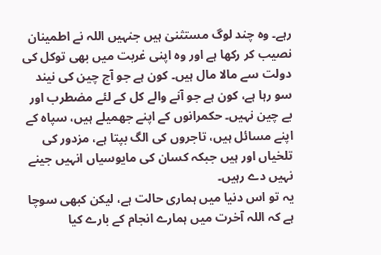رہے۔ وہ چند لوگ مستثنیٰ ہیں جنہیں اللہ نے اطمینان نصیب کر رکھا ہے اور وہ اپنی غربت میں بھی توکل کی دولت سے مالا مال ہیں۔ کون ہے جو آج چین کی نیند سو رہا ہے، کون ہے جو آنے والے کل کے لئے مضطرب اور بے چین نہیں۔ حکمرانوں کے اپنے جھمیلے ہیں، سپاہ کے اپنے مسائل ہیں، تاجروں کی الگ بپتا ہے، مزدور کی تلخیاں اور ہیں جبکہ کسان کی مایوسیاں انہیں جینے نہیں دے رہیں۔
یہ تو اس دنیا میں ہماری حالت ہے، لیکن کبھی سوچا ہے کہ اللہ آخرت میں ہمارے انجام کے بارے کیا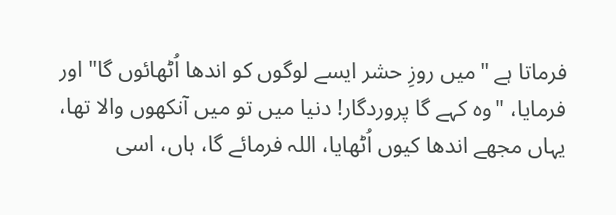فرماتا ہے "میں روزِ حشر ایسے لوگوں کو اندھا اُٹھائوں گا" اور فرمایا، "وہ کہے گا پروردگار! دنیا میں تو میں آنکھوں والا تھا، یہاں مجھے اندھا کیوں اُٹھایا، اللہ فرمائے گا، ہاں، اسی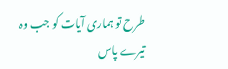طرح تو ہماری آیات کو جب وہ تیرے پاس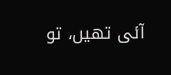آئی تھیں، تو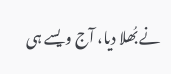نے بُھلا دیا، آج ویسے ہی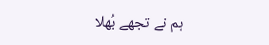ہم نے تجھے بُھلا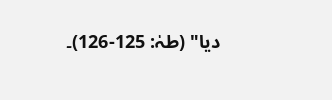دیا" (طہٰ: 125-126)۔